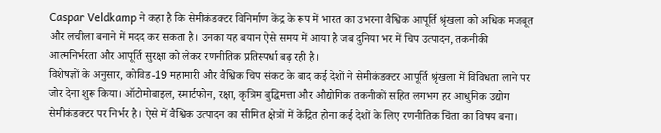Caspar Veldkamp ने कहा है कि सेमीकंडक्टर विनिर्माण केंद्र के रूप में भारत का उभरना वैश्विक आपूर्ति श्रृंखला को अधिक मजबूत और लचीला बनाने में मदद कर सकता है। उनका यह बयान ऐसे समय में आया है जब दुनिया भर में चिप उत्पादन, तकनीकी आत्मनिर्भरता और आपूर्ति सुरक्षा को लेकर रणनीतिक प्रतिस्पर्धा बढ़ रही है।
विशेषज्ञों के अनुसार, कोविड-19 महामारी और वैश्विक चिप संकट के बाद कई देशों ने सेमीकंडक्टर आपूर्ति श्रृंखला में विविधता लाने पर जोर देना शुरू किया। ऑटोमोबाइल, स्मार्टफोन, रक्षा, कृत्रिम बुद्धिमत्ता और औद्योगिक तकनीकों सहित लगभग हर आधुनिक उद्योग सेमीकंडक्टर पर निर्भर है। ऐसे में वैश्विक उत्पादन का सीमित क्षेत्रों में केंद्रित होना कई देशों के लिए रणनीतिक चिंता का विषय बना।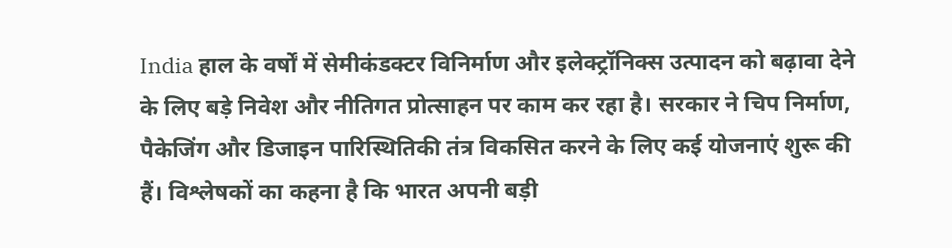India हाल के वर्षों में सेमीकंडक्टर विनिर्माण और इलेक्ट्रॉनिक्स उत्पादन को बढ़ावा देने के लिए बड़े निवेश और नीतिगत प्रोत्साहन पर काम कर रहा है। सरकार ने चिप निर्माण, पैकेजिंग और डिजाइन पारिस्थितिकी तंत्र विकसित करने के लिए कई योजनाएं शुरू की हैं। विश्लेषकों का कहना है कि भारत अपनी बड़ी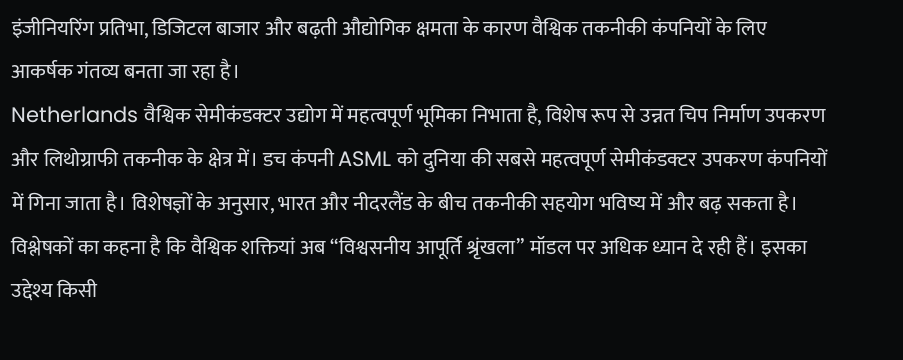इंजीनियरिंग प्रतिभा, डिजिटल बाजार और बढ़ती औद्योगिक क्षमता के कारण वैश्विक तकनीकी कंपनियों के लिए आकर्षक गंतव्य बनता जा रहा है।
Netherlands वैश्विक सेमीकंडक्टर उद्योग में महत्वपूर्ण भूमिका निभाता है, विशेष रूप से उन्नत चिप निर्माण उपकरण और लिथोग्राफी तकनीक के क्षेत्र में। डच कंपनी ASML को दुनिया की सबसे महत्वपूर्ण सेमीकंडक्टर उपकरण कंपनियों में गिना जाता है। विशेषज्ञों के अनुसार, भारत और नीदरलैंड के बीच तकनीकी सहयोग भविष्य में और बढ़ सकता है।
विश्लेषकों का कहना है कि वैश्विक शक्तियां अब “विश्वसनीय आपूर्ति श्रृंखला” मॉडल पर अधिक ध्यान दे रही हैं। इसका उद्देश्य किसी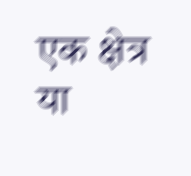एक क्षेत्र या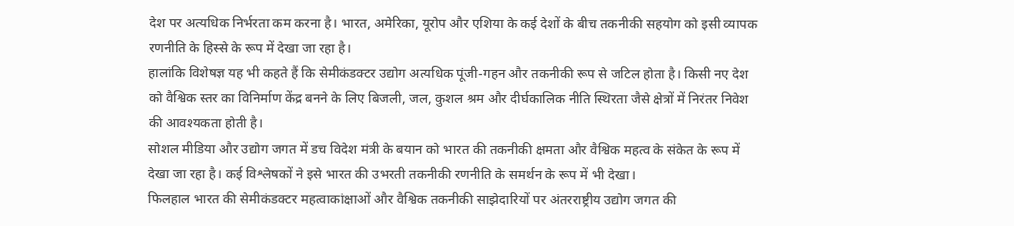देश पर अत्यधिक निर्भरता कम करना है। भारत, अमेरिका, यूरोप और एशिया के कई देशों के बीच तकनीकी सहयोग को इसी व्यापक रणनीति के हिस्से के रूप में देखा जा रहा है।
हालांकि विशेषज्ञ यह भी कहते हैं कि सेमीकंडक्टर उद्योग अत्यधिक पूंजी-गहन और तकनीकी रूप से जटिल होता है। किसी नए देश को वैश्विक स्तर का विनिर्माण केंद्र बनने के लिए बिजली, जल, कुशल श्रम और दीर्घकालिक नीति स्थिरता जैसे क्षेत्रों में निरंतर निवेश की आवश्यकता होती है।
सोशल मीडिया और उद्योग जगत में डच विदेश मंत्री के बयान को भारत की तकनीकी क्षमता और वैश्विक महत्व के संकेत के रूप में देखा जा रहा है। कई विश्लेषकों ने इसे भारत की उभरती तकनीकी रणनीति के समर्थन के रूप में भी देखा।
फिलहाल भारत की सेमीकंडक्टर महत्वाकांक्षाओं और वैश्विक तकनीकी साझेदारियों पर अंतरराष्ट्रीय उद्योग जगत की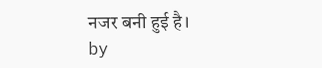नजर बनी हुई है।
by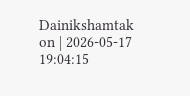Dainikshamtak on | 2026-05-17 19:04:15